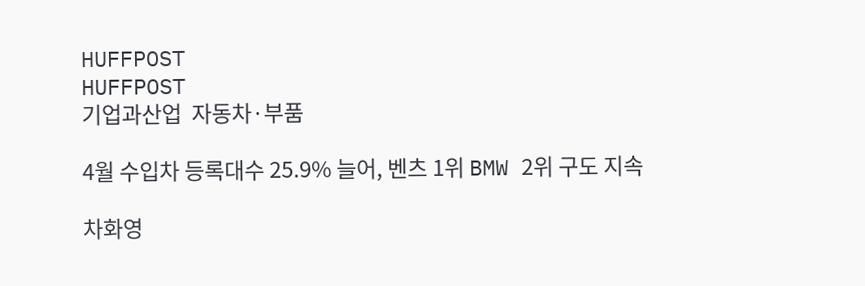HUFFPOST
HUFFPOST
기업과산업  자동차·부품

4월 수입차 등록대수 25.9% 늘어, 벤츠 1위 BMW 2위 구도 지속

차화영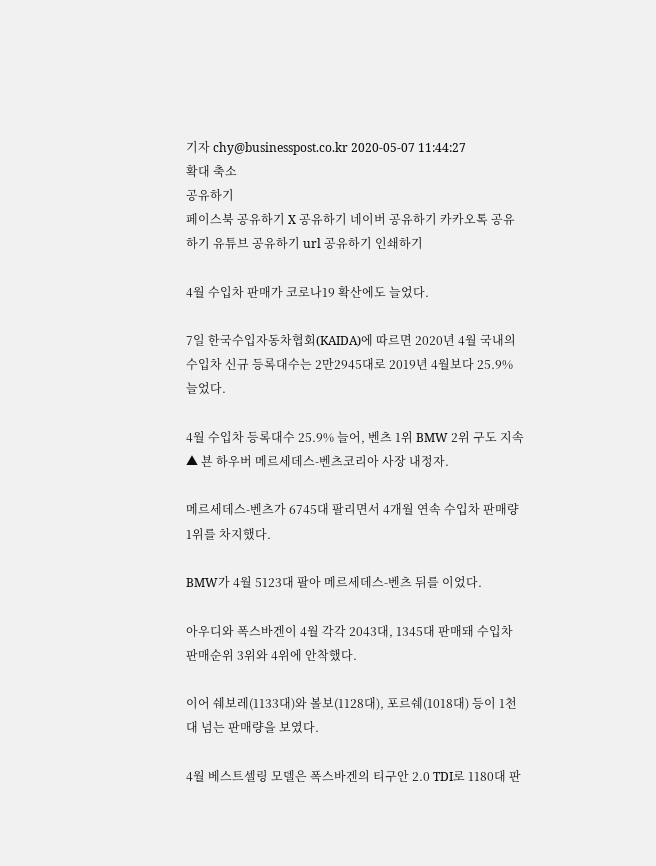기자 chy@businesspost.co.kr 2020-05-07 11:44:27
확대 축소
공유하기
페이스북 공유하기 X 공유하기 네이버 공유하기 카카오톡 공유하기 유튜브 공유하기 url 공유하기 인쇄하기

4월 수입차 판매가 코로나19 확산에도 늘었다.

7일 한국수입자동차협회(KAIDA)에 따르면 2020년 4월 국내의 수입차 신규 등록대수는 2만2945대로 2019년 4월보다 25.9% 늘었다.

4월 수입차 등록대수 25.9% 늘어, 벤츠 1위 BMW 2위 구도 지속
▲ 뵨 하우버 메르세데스-벤츠코리아 사장 내정자.

메르세데스-벤츠가 6745대 팔리면서 4개월 연속 수입차 판매량 1위를 차지했다.

BMW가 4월 5123대 팔아 메르세데스-벤츠 뒤를 이었다.

아우디와 폭스바겐이 4월 각각 2043대, 1345대 판매돼 수입차 판매순위 3위와 4위에 안착했다.

이어 쉐보레(1133대)와 볼보(1128대), 포르쉐(1018대) 등이 1천 대 넘는 판매량을 보였다.

4월 베스트셀링 모델은 폭스바겐의 티구안 2.0 TDI로 1180대 판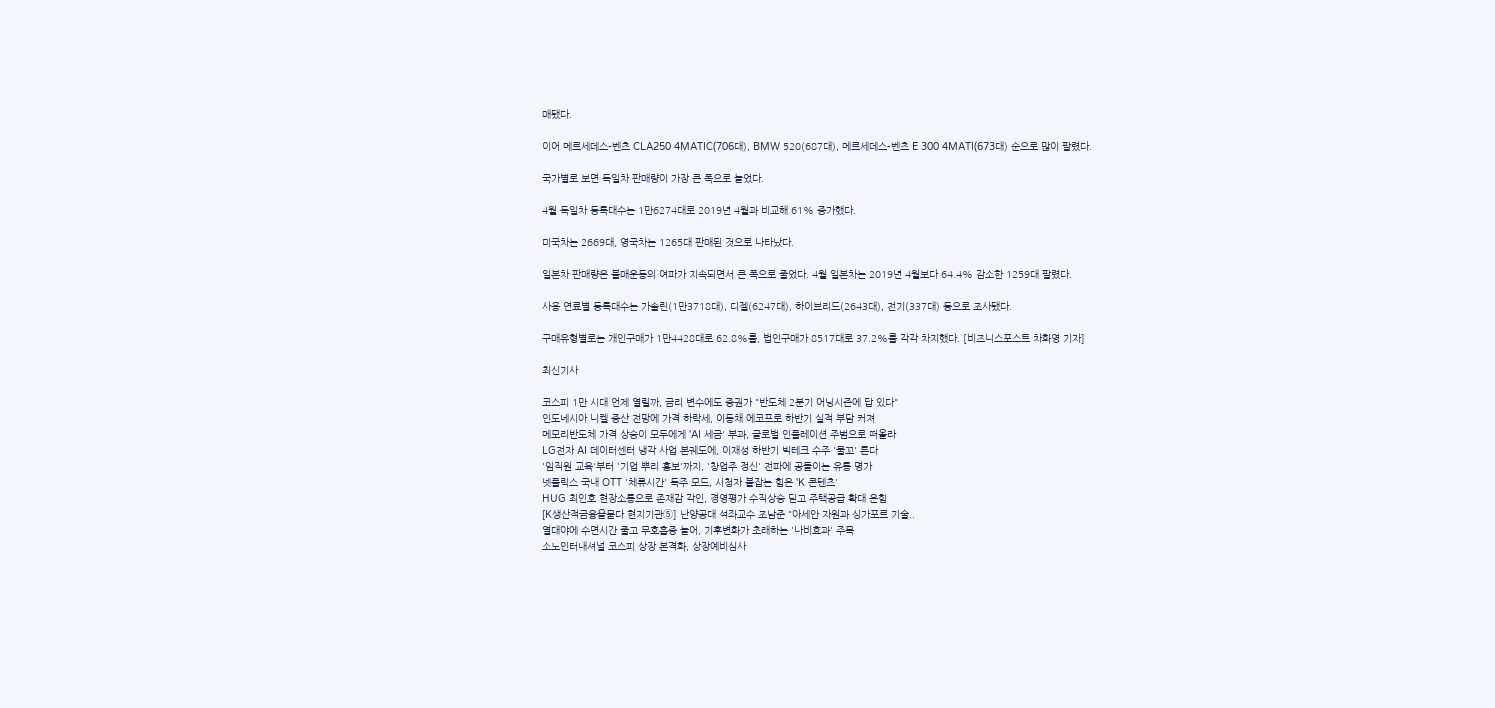매됐다.

이어 메르세데스-벤츠 CLA250 4MATIC(706대), BMW 520(687대), 메르세데스-벤츠 E 300 4MATI(673대) 순으로 많이 팔렸다.

국가별로 보면 독일차 판매량이 가장 큰 폭으로 늘었다.

4월 독일차 등록대수는 1만6274대로 2019년 4월과 비교해 61% 증가했다.

미국차는 2669대, 영국차는 1265대 판매된 것으로 나타났다.

일본차 판매량은 불매운동의 여파가 지속되면서 큰 폭으로 줄었다. 4월 일본차는 2019년 4월보다 64.4% 감소한 1259대 팔렸다.

사용 연료별 등록대수는 가솔린(1만3718대), 디젤(6247대), 하이브리드(2643대), 전기(337대) 등으로 조사됐다.

구매유형별로는 개인구매가 1만4428대로 62.8%를, 법인구매가 8517대로 37.2%를 각각 차지했다. [비즈니스포스트 차화영 기자]

최신기사

코스피 1만 시대 언제 열릴까, 금리 변수에도 증권가 "반도체 2분기 어닝시즌에 답 있다"
인도네시아 니켈 증산 전망에 가격 하락세, 이동채 에코프로 하반기 실적 부담 커져
메모리반도체 가격 상승이 모두에게 'AI 세금' 부과, 글로벌 인플레이션 주범으로 떠올라
LG전자 AI 데이터센터 냉각 사업 본궤도에, 이재성 하반기 빅테크 수주 '물꼬' 튼다
'임직원 교육'부터 '기업 뿌리 홍보'까지, '창업주 정신' 전파에 공들이는 유통 명가
넷플릭스 국내 OTT '체류시간' 독주 모드, 시청자 붙잡는 힘은 'K 콘텐츠'
HUG 최인호 현장소통으로 존재감 각인, 경영평가 수직상승 딛고 주택공급 확대 온힘
[K생산적금융을묻다 현지기관⑤] 난양공대 석좌교수 조남준 "아세안 자원과 싱가포르 기술..
열대야에 수면시간 줄고 무호흡증 늘어, 기후변화가 초래하는 '나비효과' 주목
소노인터내셔널 코스피 상장 본격화, 상장예비심사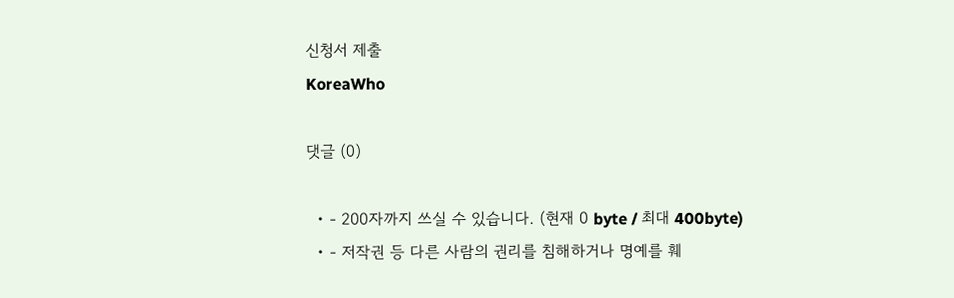신청서 제출
KoreaWho

댓글 (0)

  • - 200자까지 쓰실 수 있습니다. (현재 0 byte / 최대 400byte)
  • - 저작권 등 다른 사람의 권리를 침해하거나 명예를 훼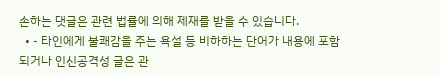손하는 댓글은 관련 법률에 의해 제재를 받을 수 있습니다.
  • - 타인에게 불쾌감을 주는 욕설 등 비하하는 단어가 내용에 포함되거나 인신공격성 글은 관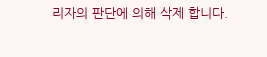리자의 판단에 의해 삭제 합니다.